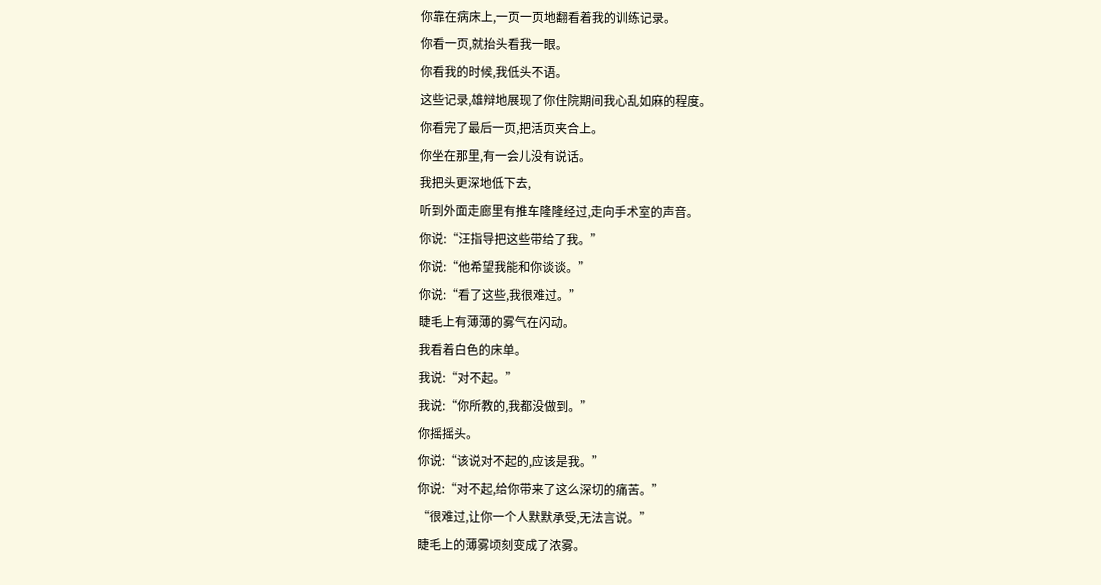你靠在病床上,一页一页地翻看着我的训练记录。
你看一页,就抬头看我一眼。
你看我的时候,我低头不语。
这些记录,雄辩地展现了你住院期间我心乱如麻的程度。
你看完了最后一页,把活页夹合上。
你坐在那里,有一会儿没有说话。
我把头更深地低下去,
听到外面走廊里有推车隆隆经过,走向手术室的声音。
你说:“汪指导把这些带给了我。”
你说:“他希望我能和你谈谈。”
你说:“看了这些,我很难过。”
睫毛上有薄薄的雾气在闪动。
我看着白色的床单。
我说:“对不起。”
我说:“你所教的,我都没做到。”
你摇摇头。
你说:“该说对不起的,应该是我。”
你说:“对不起,给你带来了这么深切的痛苦。”
“很难过,让你一个人默默承受,无法言说。”
睫毛上的薄雾顷刻变成了浓雾。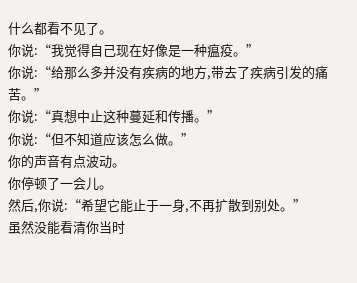什么都看不见了。
你说:“我觉得自己现在好像是一种瘟疫。”
你说:“给那么多并没有疾病的地方,带去了疾病引发的痛苦。”
你说:“真想中止这种蔓延和传播。”
你说:“但不知道应该怎么做。”
你的声音有点波动。
你停顿了一会儿。
然后,你说:“希望它能止于一身,不再扩散到别处。”
虽然没能看清你当时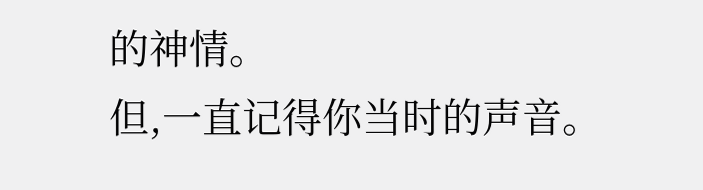的神情。
但,一直记得你当时的声音。